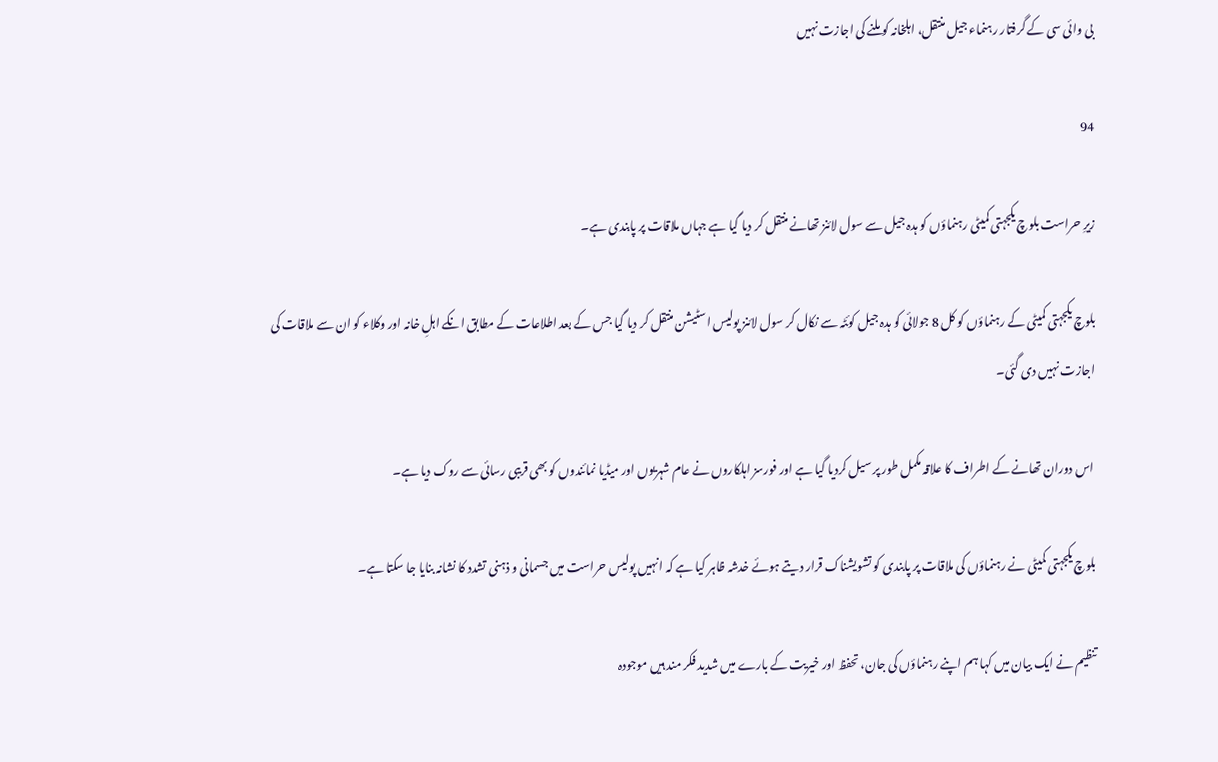بی وائی سی کے گرفتار رہنماء جیل منتقل، اہلخانہ کو ملنے کی اجازت نہیں

94

زیرِ حراست بلوچ یکجہتی کمیٹی رہنماؤں کو ہدہ جیل سے سول لائنز تھانے منتقل کر دیا گیا ہے جہاں ملاقات پر پابندی ہے۔

بلوچ یکجہتی کمیٹی کے رہنماؤں کو کل 8 جولائی کو ہدہ جیل کوئٹہ سے نکال کر سول لائنز پولیس اسٹیشن منتقل کر دیا گیا جس کے بعد اطلاعات کے مطابق انکے اہلِ خانہ اور وکلاء کو ان سے ملاقات کی اجازت نہیں دی گئی۔

 اس دوران تھانے کے اطراف کا علاقہ مکمل طور پر سیل کردیا گیا ہے اور فورسز اہلکاروں نے عام شہریوں اور میڈیا نمائندوں کو بھی قریبی رسائی سے روک دیا ہے۔

بلوچ یکجہتی کمیٹی نے رہنماؤں کی ملاقات پر پابندی کو تشویشناک قرار دیتے ہوئے خدشہ ظاہر کیا ہے کہ انہیں پولیس حراست میں جسمانی و ذہنی تشدد کا نشانہ بنایا جا سکتا ہے۔

تنظیم نے ایک بیان میں کہا ہم اپنے رہنماؤں کی جان، تحفظ اور خیریت کے بارے میں شدید فکر مند ہیں موجودہ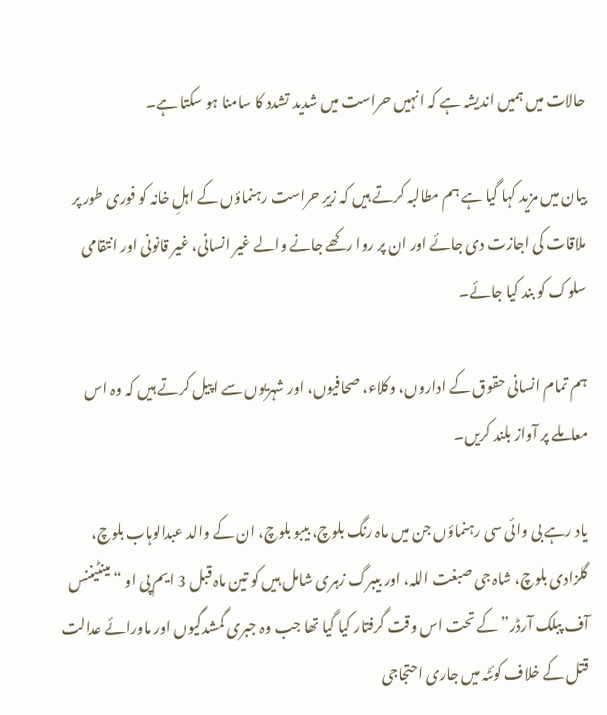حالات میں ہمیں اندیشہ ہے کہ انہیں حراست میں شدید تشدد کا سامنا ہو سکتا ہے۔

بیان میں مزید کہا گیا ہے ہم مطالبہ کرتے ہیں کہ زیرِ حراست رہنماؤں کے اہلِ خانہ کو فوری طور پر ملاقات کی اجازت دی جائے اور ان پر روا رکھے جانے والے غیر انسانی، غیر قانونی اور انتقامی سلوک کو بند کیا جائے۔

ہم تمام انسانی حقوق کے اداروں، وکلاء، صحافیوں، اور شہریوں سے اپیل کرتے ہیں کہ وہ اس معاملے پر آواز بلند کریں۔

یاد رہے بی وائی سی رہنماؤں جن میں ماہ رنگ بلوچ، بیبو بلوچ، ان کے والد عبدالوہاب بلوچ، گلزادی بلوچ، شاہ جی صبغت اللہ، اور بیبرگ زہری شامل ہیں کو تین ماہ قبل 3 ایم پی او “مینٹیننس آف پبلک آرڈر” کے تحت اس وقت گرفتار کیا گیا تھا جب وہ جبری گمشدگیوں اور ماورائے عدالت قتل کے خلاف کوئٹہ میں جاری احتجاجی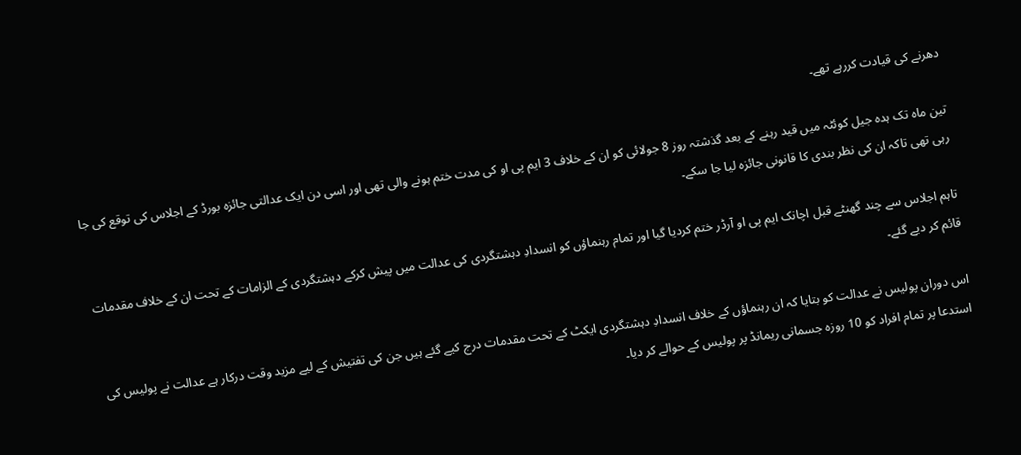دھرنے کی قیادت کررہے تھے۔

تین ماہ تک ہدہ جیل کوئٹہ میں قید رہنے کے بعد گذشتہ روز 8 جولائی کو ان کے خلاف 3 ایم پی او کی مدت ختم ہونے والی تھی اور اسی دن ایک عدالتی جائزہ بورڈ کے اجلاس کی توقع کی جا رہی تھی تاکہ ان کی نظر بندی کا قانونی جائزہ لیا جا سکے۔

تاہم اجلاس سے چند گھنٹے قبل اچانک ایم پی او آرڈر ختم کردیا گیا اور تمام رہنماؤں کو انسدادِ دہشتگردی کی عدالت میں پیش کرکے دہشتگردی کے الزامات کے تحت ان کے خلاف مقدمات قائم کر دیے گئے۔

اس دوران پولیس نے عدالت کو بتایا کہ ان رہنماؤں کے خلاف انسدادِ دہشتگردی ایکٹ کے تحت مقدمات درج کیے گئے ہیں جن کی تفتیش کے لیے مزید وقت درکار ہے عدالت نے پولیس کی استدعا پر تمام افراد کو 10 روزہ جسمانی ریمانڈ پر پولیس کے حوالے کر دیا۔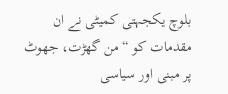بلوچ یکجہتی کمیٹی نے ان مقدمات کو “من گھڑت، جھوٹ پر مبنی اور سیاسی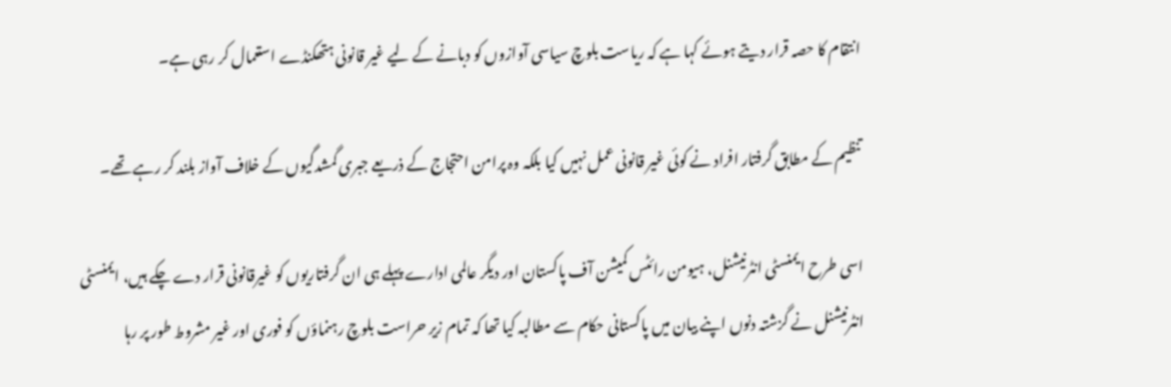انتقام کا حصہ قرار دیتے ہوئے کہا ہے کہ ریاست بلوچ سیاسی آوازوں کو دبانے کے لیے غیر قانونی ہتھکنڈے استعمال کر رہی ہے۔

تنظیم کے مطابق گرفتار افراد نے کوئی غیر قانونی عمل نہیں کیا بلکہ وہ پرامن احتجاج کے ذریعے جبری گمشدگیوں کے خلاف آواز بلند کر رہے تھے۔

اسی طرح ایمنسٹی انٹرنیشنل، ہیومن رائٹس کمیشن آف پاکستان اور دیگر عالمی ادارے پہلے ہی ان گرفتاریوں کو غیرقانونی قرار دے چکے ہیں، ایمنسٹی انٹرنیشنل نے گزشتہ دنوں اپنے بیان میں پاکستانی حکام سے مطالبہ کیا تھا کہ تمام زیر حراست بلوچ رہنماؤں کو فوری اور غیر مشروط طور پر رہا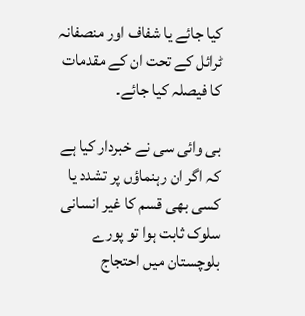کیا جائے یا شفاف اور منصفانہ ٹرائل کے تحت ان کے مقدمات کا فیصلہ کیا جائے۔

بی وائی سی نے خبردار کیا ہے کہ اگر ان رہنماؤں پر تشدد یا کسی بھی قسم کا غیر انسانی سلوک ثابت ہوا تو پورے بلوچستان میں احتجاج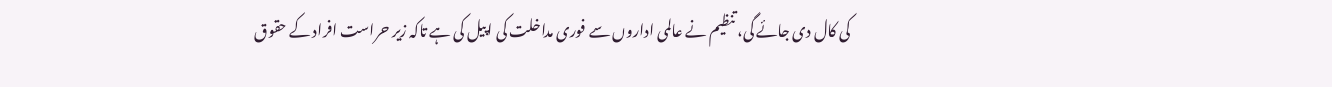کی کال دی جائے گی، تنظیم نے عالمی اداروں سے فوری مداخلت کی اپیل کی ہے تاکہ زیر حراست افراد کے حقوق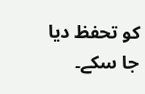کو تحفظ دیا جا سکے۔